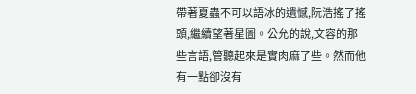帶著夏蟲不可以語冰的遺憾,阮浩搖了搖頭,繼續望著星圖。公允的說,文容的那些言語,管聽起來是實肉麻了些。然而他有一點卻沒有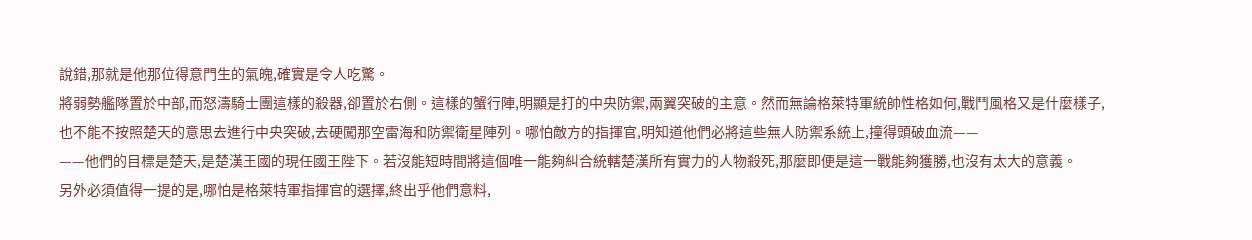說錯,那就是他那位得意門生的氣魄,確實是令人吃驚。
將弱勢艦隊置於中部,而怒濤騎士團這樣的殺器,卻置於右側。這樣的蟹行陣,明顯是打的中央防禦,兩翼突破的主意。然而無論格萊特軍統帥性格如何,戰鬥風格又是什麼樣子,也不能不按照楚天的意思去進行中央突破,去硬闖那空雷海和防禦衛星陣列。哪怕敵方的指揮官,明知道他們必將這些無人防禦系統上,撞得頭破血流——
——他們的目標是楚天,是楚漢王國的現任國王陛下。若沒能短時間將這個唯一能夠糾合統轄楚漢所有實力的人物殺死,那麼即便是這一戰能夠獲勝,也沒有太大的意義。
另外必須值得一提的是,哪怕是格萊特軍指揮官的選擇,終出乎他們意料,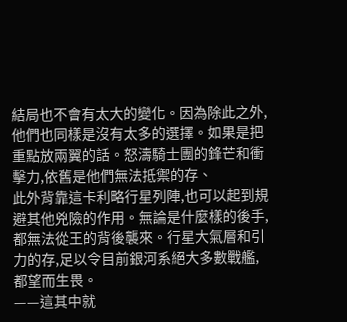結局也不會有太大的變化。因為除此之外,他們也同樣是沒有太多的選擇。如果是把重點放兩翼的話。怒濤騎士團的鋒芒和衝擊力,依舊是他們無法抵禦的存、
此外背靠這卡利略行星列陣,也可以起到規避其他兇險的作用。無論是什麼樣的後手,都無法從王的背後襲來。行星大氣層和引力的存,足以令目前銀河系絕大多數戰艦,都望而生畏。
——這其中就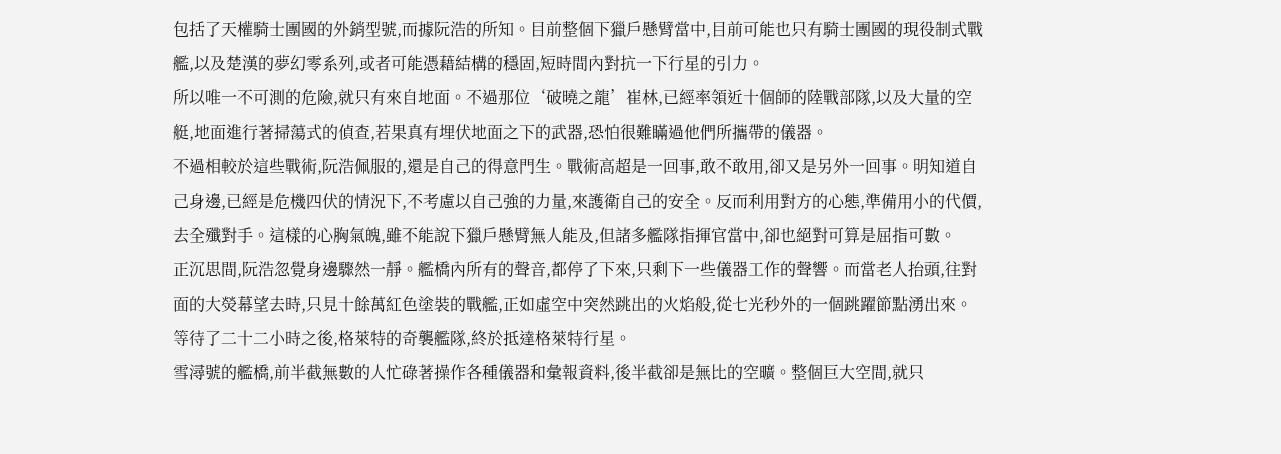包括了天權騎士團國的外銷型號,而據阮浩的所知。目前整個下獵戶懸臂當中,目前可能也只有騎士團國的現役制式戰艦,以及楚漢的夢幻零系列,或者可能憑藉結構的穩固,短時間內對抗一下行星的引力。
所以唯一不可測的危險,就只有來自地面。不過那位‘破曉之龍’崔林,已經率領近十個師的陸戰部隊,以及大量的空艇,地面進行著掃蕩式的偵查,若果真有埋伏地面之下的武器,恐怕很難瞞過他們所攜帶的儀器。
不過相較於這些戰術,阮浩佩服的,還是自己的得意門生。戰術高超是一回事,敢不敢用,卻又是另外一回事。明知道自己身邊,已經是危機四伏的情況下,不考慮以自己強的力量,來護衛自己的安全。反而利用對方的心態,準備用小的代價,去全殲對手。這樣的心胸氣魄,雖不能說下獵戶懸臂無人能及,但諸多艦隊指揮官當中,卻也絕對可算是屈指可數。
正沉思間,阮浩忽覺身邊驟然一靜。艦橋內所有的聲音,都停了下來,只剩下一些儀器工作的聲響。而當老人抬頭,往對面的大熒幕望去時,只見十餘萬紅色塗裝的戰艦,正如虛空中突然跳出的火焰般,從七光秒外的一個跳躍節點湧出來。
等待了二十二小時之後,格萊特的奇襲艦隊,終於抵達格萊特行星。
雪潯號的艦橋,前半截無數的人忙碌著操作各種儀器和彙報資料,後半截卻是無比的空曠。整個巨大空間,就只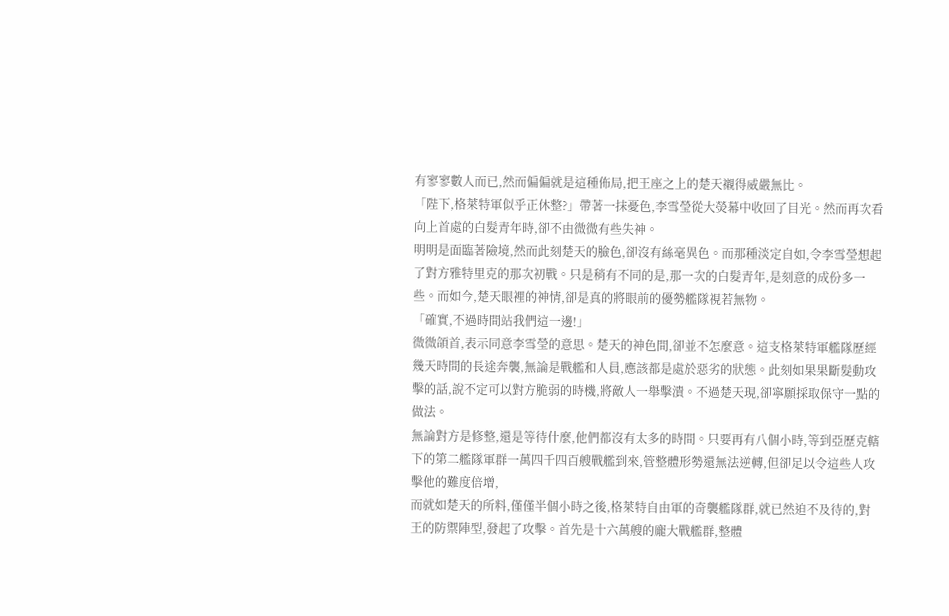有寥寥數人而已,然而偏偏就是這種佈局,把王座之上的楚天襯得威嚴無比。
「陛下,格萊特軍似乎正休整?」帶著一抹憂色,李雪瑩從大熒幕中收回了目光。然而再次看向上首處的白髮青年時,卻不由微微有些失神。
明明是面臨著險境,然而此刻楚天的臉色,卻沒有絲毫異色。而那種淡定自如,令李雪瑩想起了對方雅特里克的那次初戰。只是稍有不同的是,那一次的白髮青年,是刻意的成份多一些。而如今,楚天眼裡的神情,卻是真的將眼前的優勢艦隊視若無物。
「確實,不過時間站我們這一邊!」
微微頜首,表示同意李雪瑩的意思。楚天的神色間,卻並不怎麼意。這支格萊特軍艦隊歷經幾天時間的長途奔襲,無論是戰艦和人員,應該都是處於惡劣的狀態。此刻如果果斷髮動攻擊的話,說不定可以對方脆弱的時機,將敵人一舉擊潰。不過楚天現,卻寧願採取保守一點的做法。
無論對方是修整,還是等待什麼,他們都沒有太多的時間。只要再有八個小時,等到亞歷克轄下的第二艦隊軍群一萬四千四百艘戰艦到來,管整體形勢還無法逆轉,但卻足以令這些人攻擊他的難度倍增,
而就如楚天的所料,僅僅半個小時之後,格萊特自由軍的奇襲艦隊群,就已然迫不及待的,對王的防禦陣型,發起了攻擊。首先是十六萬艘的龐大戰艦群,整體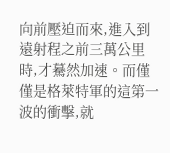向前壓迫而來,進入到遠射程之前三萬公里時,才驀然加速。而僅僅是格萊特軍的這第一波的衝擊,就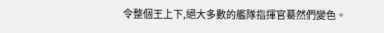令整個王上下,絕大多數的艦隊指揮官驀然們變色。